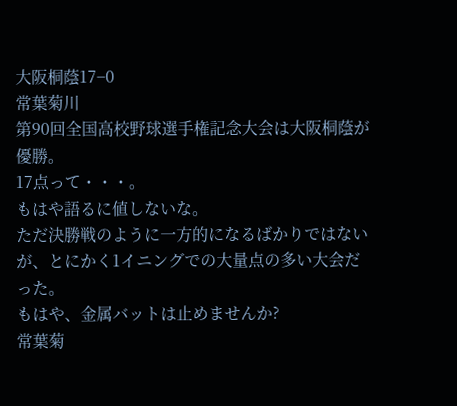大阪桐蔭17−0
常葉菊川
第90回全国高校野球選手権記念大会は大阪桐蔭が優勝。
17点って・・・。
もはや語るに値しないな。
ただ決勝戦のように一方的になるばかりではないが、とにかく1イニングでの大量点の多い大会だった。
もはや、金属バットは止めませんか?
常葉菊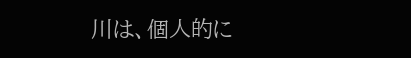川は、個人的に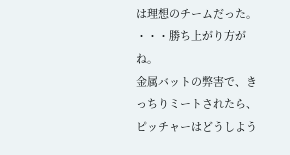は理想のチームだった。
・・・勝ち上がり方がね。
金属バットの弊害で、きっちりミートされたら、ピッチャーはどうしよう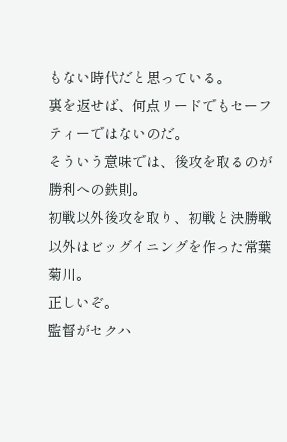もない時代だと思っている。
裏を返せば、何点リードでもセーフティーではないのだ。
そういう意味では、後攻を取るのが勝利への鉄則。
初戦以外後攻を取り、初戦と決勝戦以外はビッグイニングを作った常葉菊川。
正しいぞ。
監督がセクハ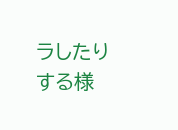ラしたりする様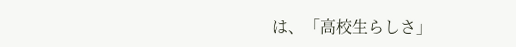は、「高校生らしさ」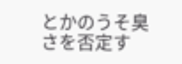とかのうそ臭さを否定す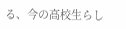る、今の高校生らし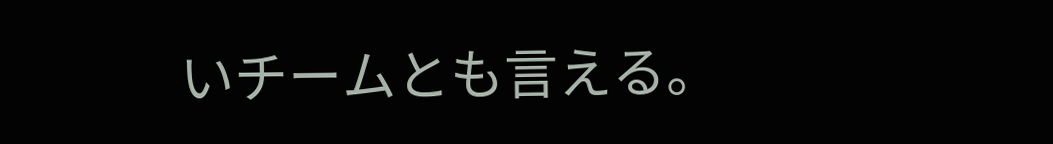いチームとも言える。